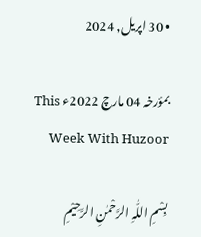• 30 اپریل, 2024

بمؤرخہ 04 مارچ 2022ء This Week With Huzoor

بِسْمِ اللّٰہِ الرَّحْمٰنِ الرَّحِیْمِ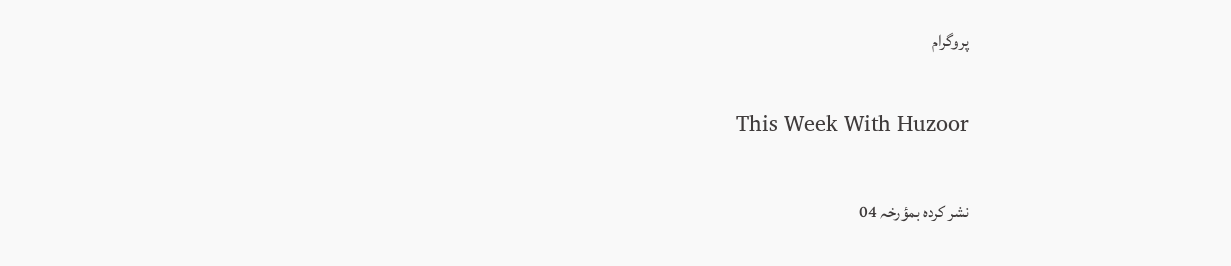پروگرام

This Week With Huzoor

نشر کردہ بمؤرخہ 04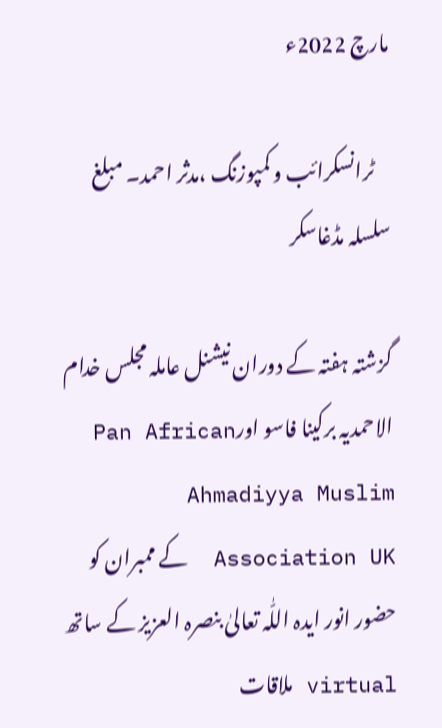مارچ 2022ء

    ٹرانسکرائب و کمپوزنگ ،مدثر احمد۔ مبلغ سلسلہ مڈغاسکر

گزشتہ ہفتہ کے دوران نیشنل عاملہ مجلس خدام الاحمدیہ برکینا فاسو اورPan African Ahmadiyya Muslim Association UK  کے ممبران کو حضور انور ایدہ اللّٰہ تعالیٰ بنصرہ العزیز کے ساتھ  virtual ملاقات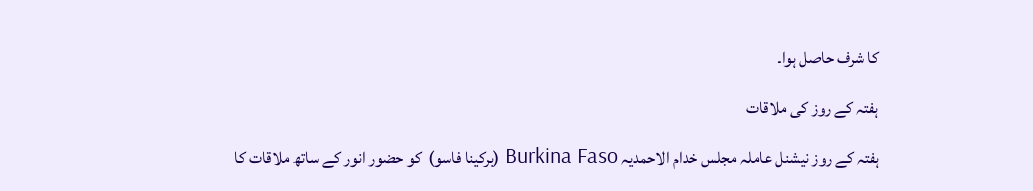کا شرف حاصل ہوا۔

ہفتہ کے روز کی ملاقات

ہفتہ کے روز نیشنل عاملہ مجلس خدام الاحمدیہ Burkina Faso (برکینا فاسو)  کو حضور انور کے ساتھ ملاقات کا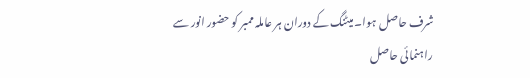شرف حاصل ہوا۔ میٹنگ کے دوران ہر عاملہ ممبر کو حضور انور سے راہنمائی حاصل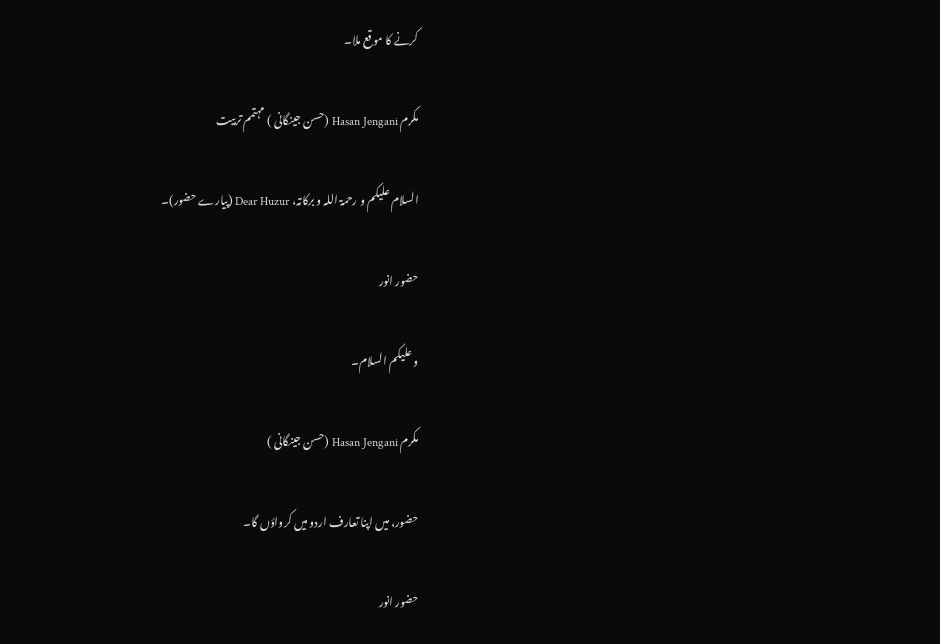کرنے کا موقع ملا۔

مکرم Hasan Jengani (حسن جینگانی ) مہتمم تربیت

السلام علیکم و رحمۃ اللہ و برکاتہ، Dear Huzur (پیارے حضور)۔

حضور انور

و علیکم السلام۔

مکرم Hasan Jengani (حسن جینگانی )

حضور، میں اپنا تعارف اردو میں کرواؤں گا۔

حضور انور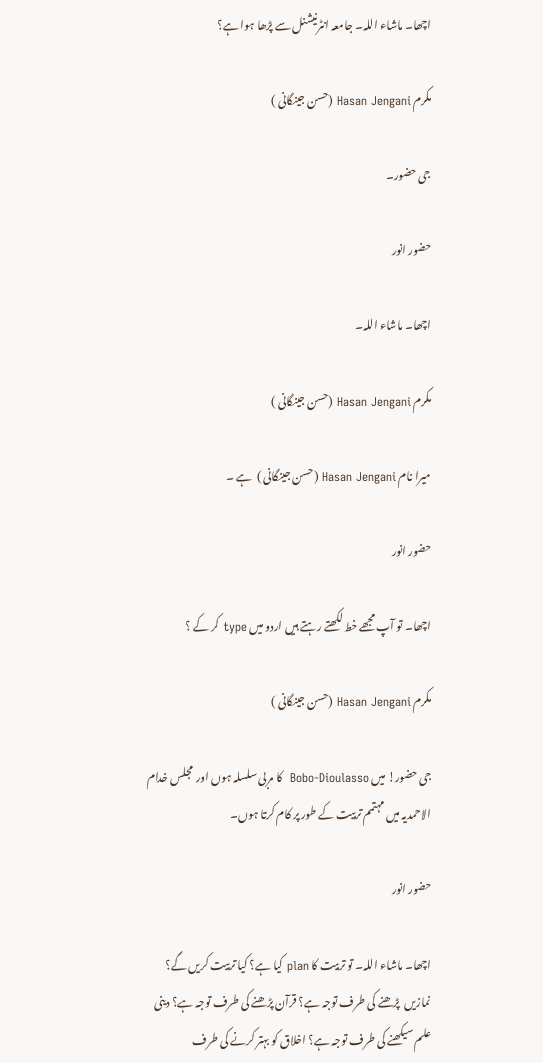اچھا۔ ماشاء اللہ۔ جامعہ انٹرنیشنل سے پڑھا ہوا ہے؟

مکرم Hasan Jengani (حسن جینگانی )

جی حضور۔

حضور انور

اچھا۔ ماشاء اللہ۔

مکرم Hasan Jengani (حسن جینگانی )

میرا نام Hasan Jengani (حسن جینگانی )  ہے ۔

حضور انور

اچھا۔ تو آپ مجھے خط لکھتے رہتے ہیں اردو میں type کر کے ؟

مکرم Hasan Jengani (حسن جینگانی )

جی حضور! میں Bobo-Dioulasso  کا مربی سلسلہ ہوں اور  مجلس خدام الاحمدیہ میں مہتمم تربیت کے طور پر کام کرتا ہوں۔

حضور انور

اچھا۔ ماشاء اللہ۔ تو تربیت کا plan کیا ہے؟ کیا تربیت کریں گے؟ نمازیں  پڑھنے کی طرف توجہ ہے؟ قرآن پڑھنے کی طرف توجہ ہے؟ دینی علم سیکھنے کی طرف توجہ ہے؟ اخلاق کو بہتر کرنے کی طرف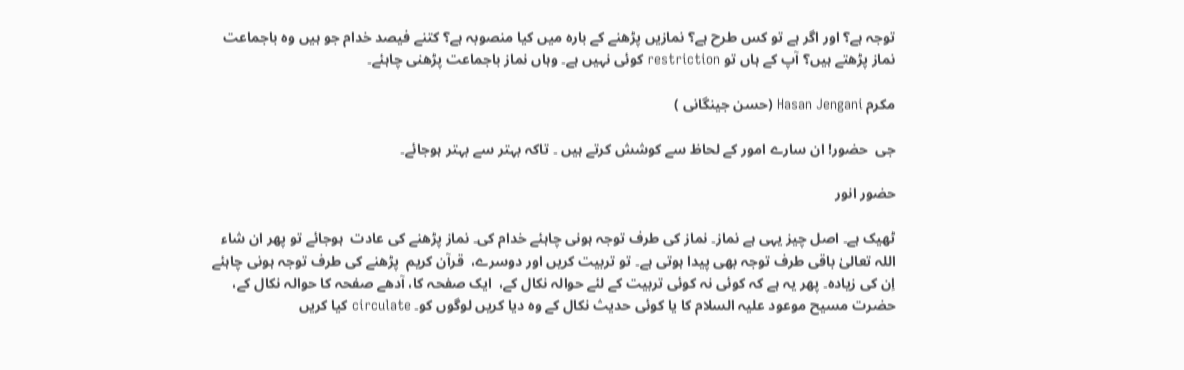توجہ ہے؟ اور اگر ہے تو کس طرح ہے؟ نمازیں پڑھنے کے بارہ میں کیا منصوبہ ہے؟ کتنے فیصد خدام جو ہیں وہ باجماعت نماز پڑھتے ہیں؟ آپ کے ہاں تو restriction کوئی نہیں ہے۔ وہاں نماز باجماعت پڑھنی چاہئے۔

مکرم Hasan Jengani (حسن جینگانی )

جی  حضور! ان سارے امور کے لحاظ سے کوشش کرتے ہیں ۔ تاکہ بہتر سے بہتر ہوجائے۔

حضور انور

ٹھیک ہے۔ اصل چیز یہی ہے نماز۔ نماز کی طرف توجہ ہونی چاہئے خدام کی۔ نماز پڑھنے کی عادت  ہوجائے تو پھر ان شاء اللہ تعالیٰ باقی طرف توجہ بھی پیدا ہوتی ہے۔ تو تربیت کریں اور دوسرے،  قرآن کریم  پڑھنے کی طرف توجہ ہونی چاہئے اِن کی زیادہ۔ پھر یہ ہے کہ کوئی نہ کوئی تربیت کے لئے حوالہ نکال کے،  ایک صفحہ کا، آدھے صفحہ کا حوالہ نکال کے، حضرت مسیح موعود علیہ السلام کا یا کوئی حدیث نکال کے وہ دیا کریں لوگوں کو۔ circulate کیا کریں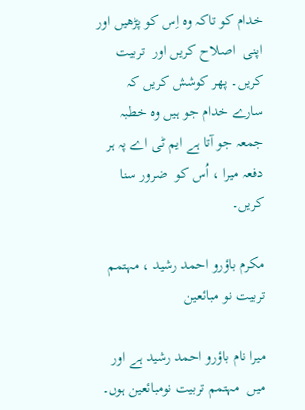خدام کو تاکہ وہ اِس کو پڑھیں اور اپنی  اصلاح کریں اور  تربیت کریں۔ پھر کوشش کریں کہ سارے خدام جو ہیں وہ خطبہ جمعہ جو آتا ہے ایم ٹی اے پہ ہر دفعہ میرا ، اُس کو  ضرور سنا کریں۔

مکرم باؤرو احمد رشید ، مہتمم تربیت نو مبائعین

میرا نام باؤرو احمد رشید ہے اور میں  مہتمم تربیت نومبائعین ہوں۔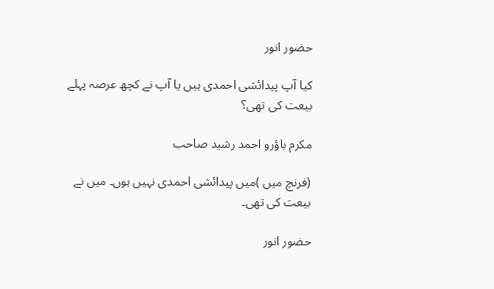حضور انور

کیا آپ پیدائشی احمدی ہیں یا آپ نے کچھ عرصہ پہلے بیعت کی تھی؟

مکرم باؤرو احمد رشید صاحب

(فرنچ میں )میں پیدائشی احمدی نہیں ہوں۔ میں نے بیعت کی تھی۔

حضور انور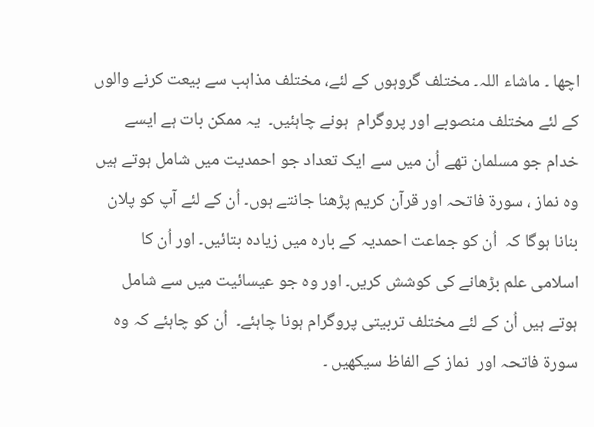اچھا ۔ ماشاء اللہ۔ مختلف گروہوں کے لئے، مختلف مذاہب سے بیعت کرنے والوں کے لئے مختلف منصوبے اور پروگرام  ہونے چاہئیں۔  یہ ممکن بات ہے ایسے خدام جو مسلمان تھے اُن میں سے ایک تعداد جو احمدیت میں شامل ہوتے ہیں وہ نماز ، سورۃ فاتحہ اور قرآن کریم پڑھنا جانتے ہوں۔ اُن کے لئے آپ کو پلان بنانا ہوگا کہ  اُن کو جماعت احمدیہ کے بارہ میں زیادہ بتائیں۔ اور اُن کا اسلامی علم بڑھانے کی کوشش کریں۔ اور وہ جو عیسائیت میں سے شامل ہوتے ہیں اُن کے لئے مختلف تربیتی پروگرام ہونا چاہئے۔  اُن کو چاہئے کہ وہ سورۃ فاتحہ اور  نماز کے الفاظ سیکھیں ۔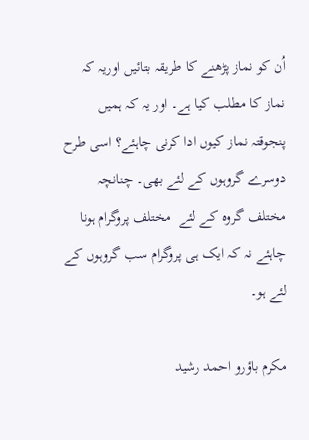اُن کو نماز پڑھنے کا طریقہ بتائیں اوریہ کہ  نماز کا مطلب کیا ہے۔ اور یہ کہ ہمیں  پنجوقتہ نماز کیوں ادا کرنی چاہئے؟ اسی طرح دوسرے گروہوں کے لئے بھی۔ چنانچہ مختلف گروہ کے لئے  مختلف پروگرام ہونا چاہئے نہ کہ ایک ہی پروگرام سب گروہوں کے لئے ہو۔

مکرم باؤرو احمد رشید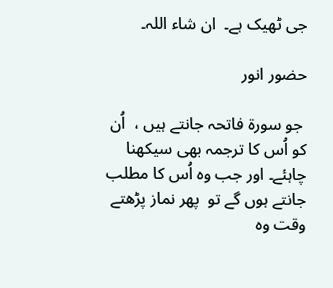جی ٹھیک ہے۔  ان شاء اللہ۔

حضور انور

 جو سورۃ فاتحہ جانتے ہیں ،  اُن کو اُس کا ترجمہ بھی سیکھنا چاہئے۔ اور جب وہ اُس کا مطلب جانتے ہوں گے تو  پھر نماز پڑھتے وقت وہ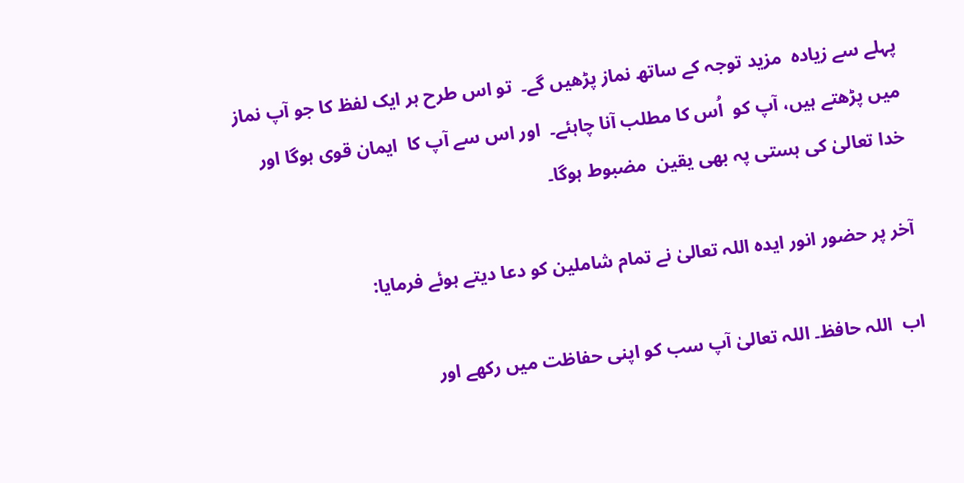پہلے سے زیادہ  مزید توجہ کے ساتھ نماز پڑھیں گے۔  تو اس طرح ہر ایک لفظ کا جو آپ نماز میں پڑھتے ہیں، آپ کو  اُس کا مطلب آنا چاہئے۔  اور اس سے آپ کا  ایمان قوی ہوگا اور خدا تعالیٰ کی ہستی پہ بھی یقین  مضبوط ہوگا۔

آخر پر حضور انور ایدہ اللہ تعالیٰ نے تمام شاملین کو دعا دیتے ہوئے فرمایا:

اب  اللہ حافظ۔ اللہ تعالیٰ آپ سب کو اپنی حفاظت میں رکھے اور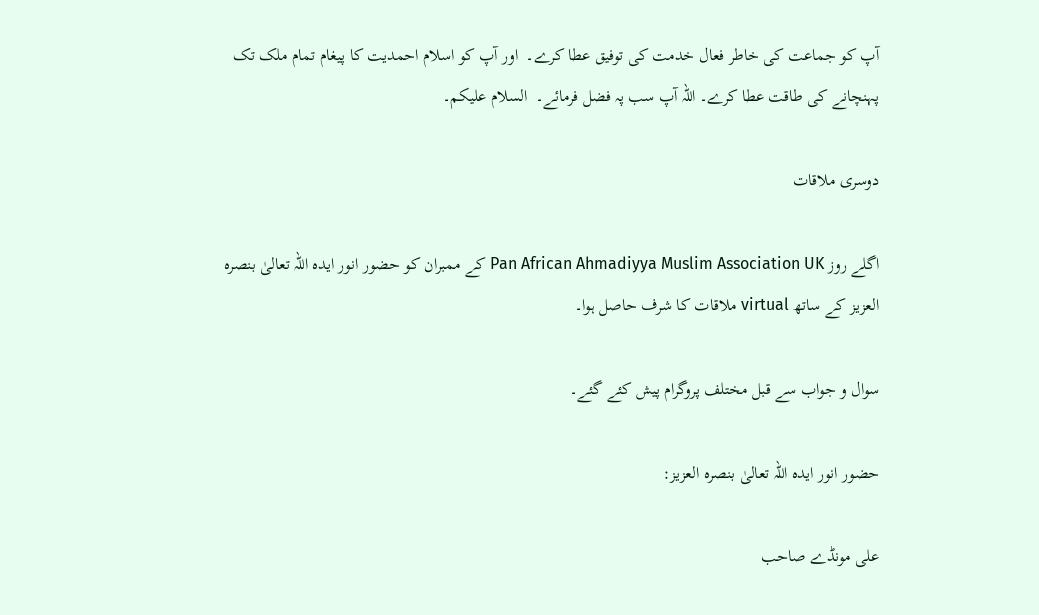آپ کو جماعت کی خاطر فعال خدمت کی توفیق عطا کرے۔  اور آپ کو اسلام احمدیت کا پیغام تمام ملک تک پہنچانے کی طاقت عطا کرے۔ اللہ آپ سب پہ فضل فرمائے۔  السلام علیکم۔

دوسری ملاقات

اگلے روز Pan African Ahmadiyya Muslim Association UK کے ممبران کو حضور انور ایدہ اللہ تعالیٰ بنصرہ العزیز کے ساتھ virtual ملاقات کا شرف حاصل ہوا۔

سوال و جواب سے قبل مختلف پروگرام پیش کئے گئے۔

حضور انور ایدہ اللہ تعالیٰ بنصرہ العزیز:

علی مونڈے صاحب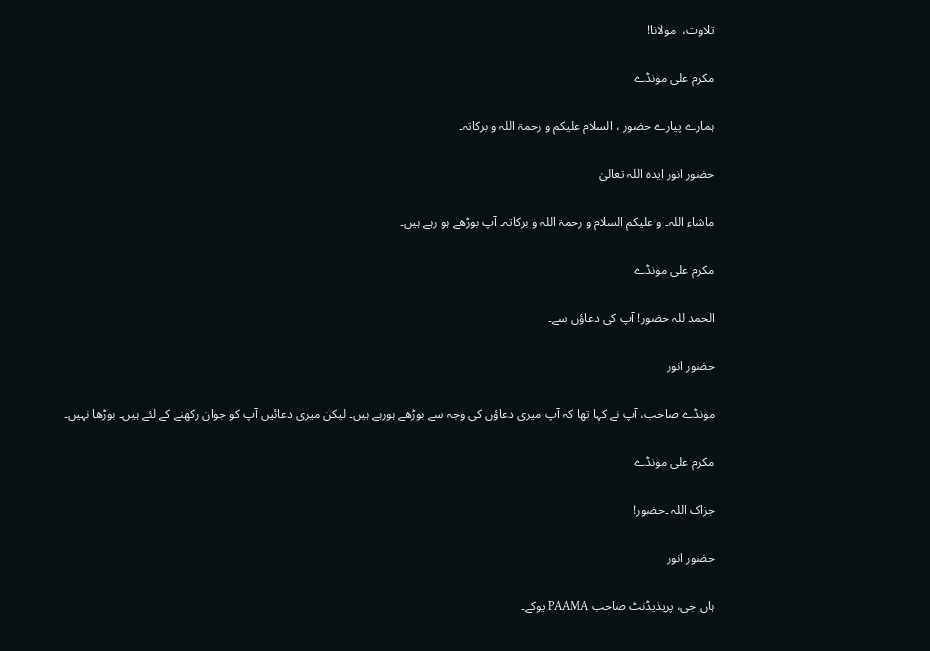تلاوت،  مولانا!

مکرم علی مونڈے

ہمارے پیارے حضور ، السلام علیکم و رحمۃ اللہ و برکاتہ۔

حضور انور ایدہ اللہ تعالیٰ

ماشاء اللہ۔ و علیکم السلام و رحمۃ اللہ و برکاتہ۔ آپ بوڑھے ہو رہے ہیں۔

مکرم علی مونڈے

الحمد للہ حضور! آپ کی دعاؤں سے۔

حضور انور

مونڈے صاحب، آپ نے کہا تھا کہ آپ میری دعاؤں کی وجہ سے بوڑھے ہورہے ہیں۔ لیکن میری دعائیں آپ کو جوان رکھنے کے لئے ہیں۔ بوڑھا نہیں۔

مکرم علی مونڈے

جزاک اللہ ۔حضور!

حضور انور

ہاں جی، پریذیڈنٹ صاحب PAAMA یوکے۔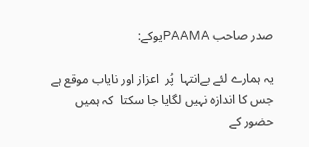صدر صاحب PAAMAیوکے:

یہ ہمارے لئے بےانتہا  پُر  اعزاز اور نایاب موقع ہے جس کا اندازہ نہیں لگایا جا سکتا  کہ ہمیں حضور کے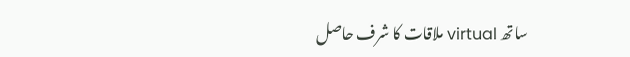ساتھ virtual ملاقات کا شرف حاصل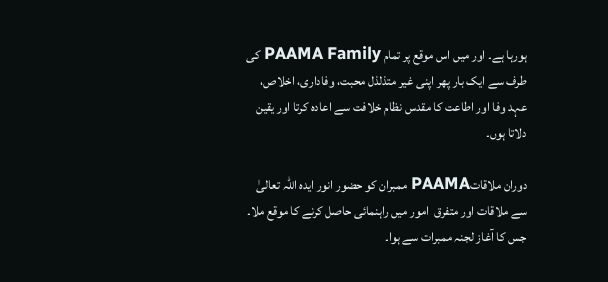ہورہا ہے۔ اور میں اس موقع پر تمام PAAMA Family کی طرف سے ایک بار پھر اپنی غیر متذلذل محبت، وفاداری، اخلاص، عہد وفا اور اطاعت کا مقدس نظام خلافت سے اعادہ کرتا اور یقین دلاتا ہوں۔

دوران ملاقاتPAAMA ممبران کو حضور انور ایدہ اللہ تعالیٰ سے ملاقات اور متفرق  امور میں راہنمائی حاصل کرنے کا موقع ملا۔ جس کا آغاز لجنہ ممبرات سے ہوا۔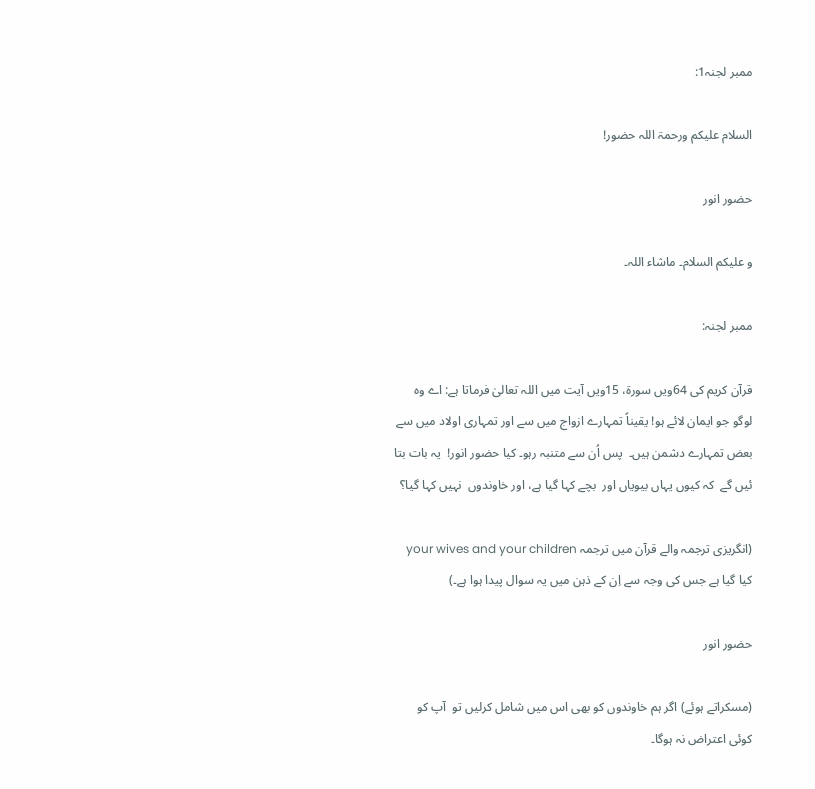ممبر لجنہ1:

السلام علیکم ورحمۃ اللہ حضور!

حضور انور

و علیکم السلام۔ ماشاء اللہ۔

ممبر لجنہ:

قرآن کریم کی 64ویں سورۃ، 15ویں آیت میں اللہ تعالیٰ فرماتا ہے: اے وہ لوگو جو ایمان لائے ہو! یقیناً تمہارے ازواج میں سے اور تمہاری اولاد میں سے بعض تمہارے دشمن ہیں۔  پس اُن سے متنبہ رہو۔ کیا حضور انور!  یہ بات بتا ئیں گے  کہ کیوں یہاں بیویاں اور  بچے کہا گیا ہے، اور خاوندوں  نہیں کہا گیا؟

(انگریزی ترجمہ والے قرآن میں ترجمہ your wives and your children کیا گیا ہے جس کی وجہ سے اِن کے ذہن میں یہ سوال پیدا ہوا ہے۔)

حضور انور

(مسکراتے ہوئے) اگر ہم خاوندوں کو بھی اس میں شامل کرلیں تو  آپ کو کوئی اعتراض نہ ہوگا۔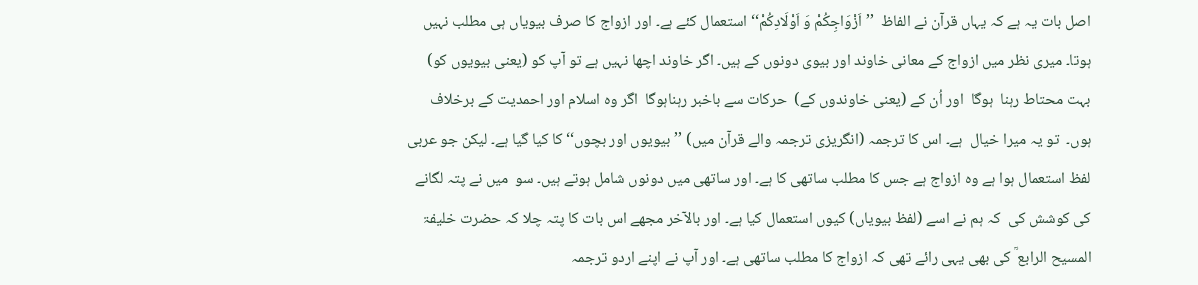اصل بات یہ ہے کہ یہاں قرآن نے الفاظ  ’’اَزْوَاجِکُمْ وَ اَوْلَادِکُمْ‘‘ استعمال کئے ہے۔ اور ازواج کا صرف بیویاں ہی مطلب نہیں ہوتا۔ میری نظر میں ازواج کے معانی خاوند اور بیوی دونوں کے ہیں۔ اگر خاوند اچھا نہیں ہے تو آپ کو (یعنی بیویوں کو) بہت محتاط رہنا  ہوگا  اور اُن کے (یعنی خاوندوں کے)  حرکات سے باخبر رہناہوگا  اگر وہ اسلام اور احمدیت کے برخلاف ہوں۔  تو یہ میرا خیال  ہے۔ اس کا ترجمہ (انگریزی ترجمہ والے قرآن میں) ’’بیویوں اور بچوں‘‘ کا کیا گیا ہے۔ لیکن جو عربی لفظ استعمال ہوا ہے وہ ازواج ہے جس کا مطلب ساتھی کا ہے۔ اور ساتھی میں دونوں شامل ہوتے ہیں۔ سو  میں نے پتہ لگانے کی کوشش کی  کہ ہم نے اسے (لفظ بیویاں) کیوں استعمال کیا ہے۔ اور بالآخر مجھے اس بات کا پتہ چلا کہ حضرت خلیفۃ المسیح الرابع ؒ کی بھی یہی رائے تھی کہ ازواج کا مطلب ساتھی ہے۔ اور آپ نے اپنے اردو ترجمہ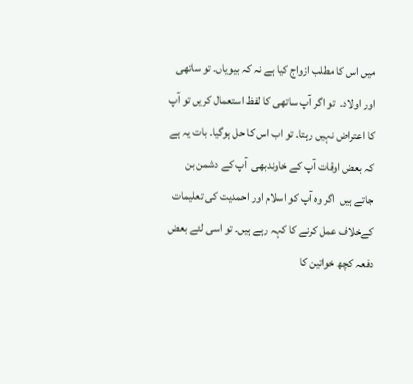میں اس کا مطلب ازواج کیا ہے نہ کہ بیویاں۔ تو ساتھی اور اولاد۔  تو اگر آپ ساتھی کا لفظ استعمال کریں تو آپ کا اعتراض نہیں رہتا۔ تو اب اس کا حل ہوگیا۔ بات یہ ہے کہ بعض اوقات آپ کے خاوندبھی  آپ کے دشمن بن جاتے ہیں  اگر وہ آپ کو اسلام اور احمدیت کی تعلیمات کےخلاف عمل کرنے کا کہہ رہے ہیں۔ تو اسی لئے بعض دفعہ کچھ خواتین کا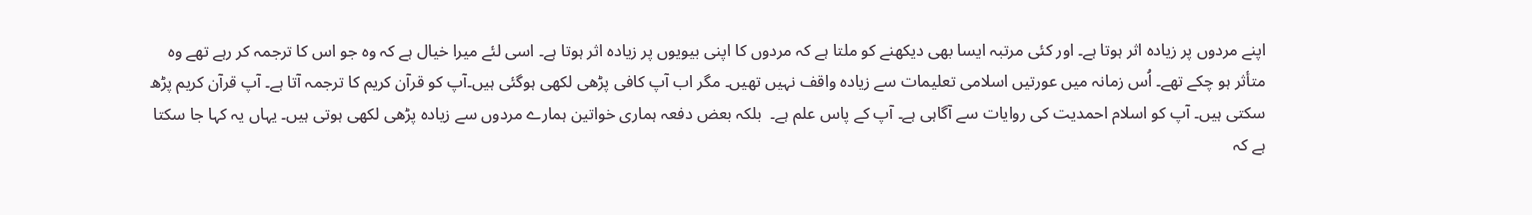اپنے مردوں پر زیادہ اثر ہوتا ہے۔ اور کئی مرتبہ ایسا بھی دیکھنے کو ملتا ہے کہ مردوں کا اپنی بیویوں پر زیادہ اثر ہوتا ہے۔ اسی لئے میرا خیال ہے کہ وہ جو اس کا ترجمہ کر رہے تھے وہ متأثر ہو چکے تھے۔ اُس زمانہ میں عورتیں اسلامی تعلیمات سے زیادہ واقف نہیں تھیں۔ مگر اب آپ کافی پڑھی لکھی ہوگئی ہیں۔آپ کو قرآن کریم کا ترجمہ آتا ہے۔ آپ قرآن کریم پڑھ سکتی ہیں۔ آپ کو اسلام احمدیت کی روایات سے آگاہی ہے۔ آپ کے پاس علم ہے۔  بلکہ بعض دفعہ ہماری خواتین ہمارے مردوں سے زیادہ پڑھی لکھی ہوتی ہیں۔ یہاں یہ کہا جا سکتا ہے کہ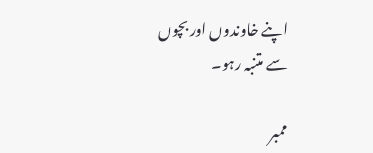اپنے خاوندوں اور بچوں سے متنبہ رہو۔

ممبر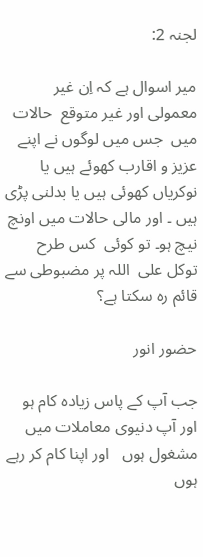لجنہ 2:

میر اسوال ہے کہ اِن غیر معمولی اور غیر متوقع  حالات میں  جس میں لوگوں نے اپنے  عزیز و اقارب کھوئے ہیں یا نوکریاں کھوئی ہیں یا بدلنی پڑی ہیں ۔ اور مالی حالات میں اونچ نیچ ہو۔ تو کوئی  کس طرح توکل علی  اللہ پر مضبوطی سے قائم رہ سکتا ہے؟

حضور انور

جب آپ کے پاس زیادہ کام ہو اور آپ دنیوی معاملات میں مشغول ہوں   اور اپنا کام کر رہے  ہوں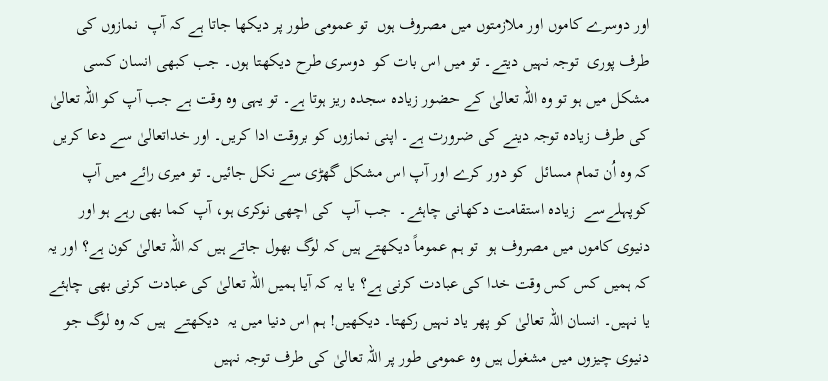اور دوسرے کاموں اور ملازمتوں میں مصروف ہوں  تو عمومی طور پر دیکھا جاتا ہے کہ آپ  نمازوں کی طرف پوری  توجہ نہیں دیتے۔ تو میں اس بات کو  دوسری طرح دیکھتا ہوں۔ جب کبھی انسان کسی مشکل میں ہو تو وہ اللہ تعالیٰ کے حضور زیادہ سجدہ ریز ہوتا ہے۔ تو یہی وہ وقت ہے جب آپ کو اللہ تعالیٰ کی طرف زیادہ توجہ دینے کی ضرورت ہے۔ اپنی نمازوں کو بروقت ادا کریں۔ اور خداتعالیٰ سے دعا کریں  کہ وہ اُن تمام مسائل  کو دور کرے اور آپ اس مشکل گھڑی سے نکل جائیں۔ تو میری رائے میں آپ کوپہلےسے  زیادہ استقامت دکھانی چاہئے۔  جب آپ  کی اچھی نوکری ہو، آپ کما بھی رہے ہو اور دنیوی کاموں میں مصروف ہو  تو ہم عموماً دیکھتے ہیں کہ لوگ بھول جاتے ہیں کہ اللہ تعالیٰ کون ہے؟ اور یہ کہ ہمیں کس کس وقت خدا کی عبادت کرنی ہے؟ یا یہ کہ آیا ہمیں اللہ تعالیٰ کی عبادت کرنی بھی چاہئے یا نہیں۔ انسان اللہ تعالیٰ کو پھر یاد نہیں رکھتا۔ دیکھیں! ہم اس دنیا میں یہ  دیکھتے  ہیں کہ وہ لوگ جو دنیوی چیزوں میں مشغول ہیں وہ عمومی طور پر اللہ تعالیٰ کی طرف توجہ نہیں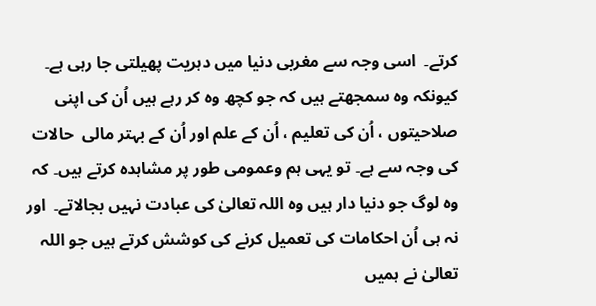کرتے۔  اسی وجہ سے مغربی دنیا میں دہریت پھیلتی جا رہی ہے۔ کیونکہ وہ سمجھتے ہیں کہ جو کچھ وہ کر رہے ہیں اُن کی اپنی صلاحیتوں ، اُن کی تعلیم ، اُن کے علم اور اُن کے بہتر مالی  حالات کی وجہ سے ہے۔ تو یہی ہم وعمومی طور پر مشاہدہ کرتے ہیں۔ کہ وہ لوگ جو دنیا دار ہیں وہ اللہ تعالیٰ کی عبادت نہیں بجالاتے۔  اور نہ ہی اُن احکامات کی تعمیل کرنے کی کوشش کرتے ہیں جو اللہ تعالیٰ نے ہمیں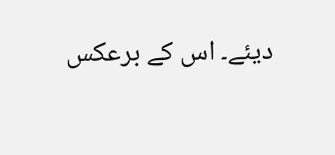دیئے۔ اس کے برعکس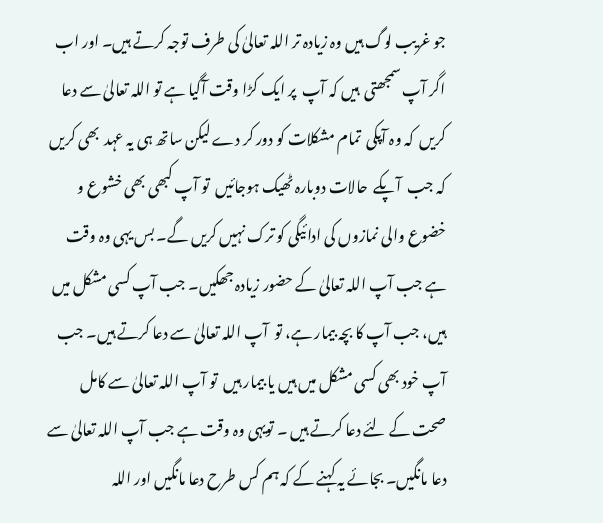جو غریب لوگ ہیں وہ زیادہ تر اللہ تعالیٰ کی طرف توجہ کرتے ہیں۔ اور اب اگر آپ سمجھتی  ہیں کہ آپ  پر ایک کڑا وقت آگیا ہے تو اللہ تعالیٰ سے دعا کریں  کہ وہ آپکی  تمام مشکلات کو دور کر دے لیکن ساتھ ہی یہ عہد  بھی کریں کہ جب  آپکے  حالات دوبارہ ٹھیک ہوجائیں  تو آپ کبھی بھی خشوع و خضوع والی نمازوں کی ادائیگی کو ترک نہیں کریں گے۔ بس یہی وہ وقت ہے جب آپ اللہ تعالیٰ کے حضور زیادہ جھکیں۔ جب آپ کسی مشکل میں ہیں، جب آپ کا بچہ بیمار ہے، تو  آپ اللہ تعالیٰ سے دعا کرتے ہیں۔ جب آپ خود بھی کسی مشکل میں ہیں یا بیمار ہیں  تو آپ اللہ تعالیٰ سے کامل صحت کے لئے دعا کرتے ہیں ۔ تویہی وہ وقت ہے جب آپ اللہ تعالیٰ سے دعا مانگیں۔ بجائے یہ کہنے کے کہ ہم کس طرح دعا مانگیں اور اللہ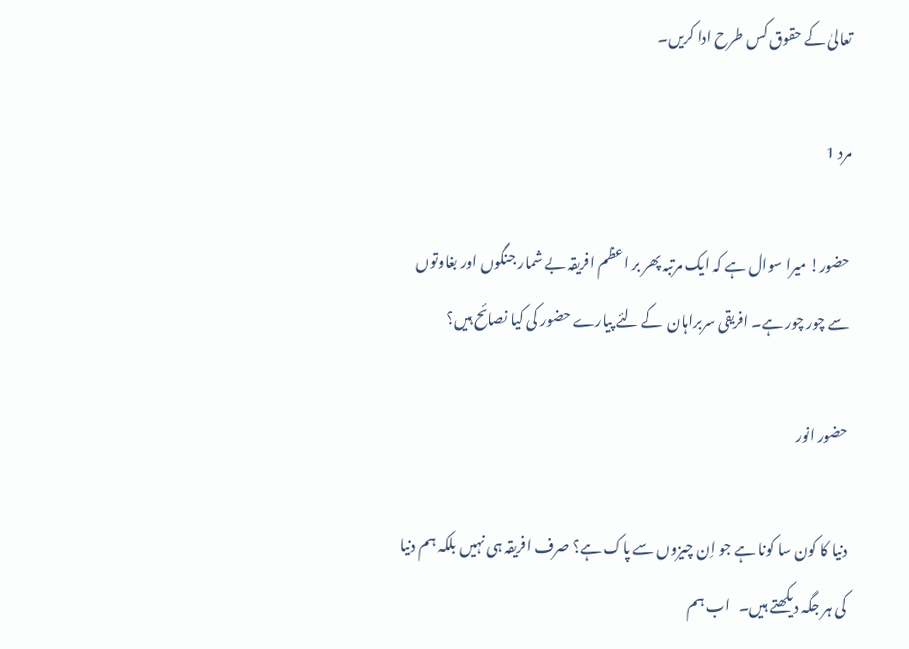تعالیٰ کے حقوق کس طرح ادا کریں۔

مرد 1

حضور! میرا سوال ہے کہ ایک مرتبہ پھر بر اعظم افریقہ بے شمار جنگوں اور بغاوتوں سے چور چور ہے۔ افریقی سربراہان  کے لئے پیارے حضور کی کیا نصائح ہیں؟

حضور انور

دنیا کا کون سا کونا ہے جو اِن چیزوں سے پاک ہے؟ صرف افریقہ ہی نہیں بلکہ ہم دنیا کی ہر جگہ دیکھتے ہیں۔   اب ہم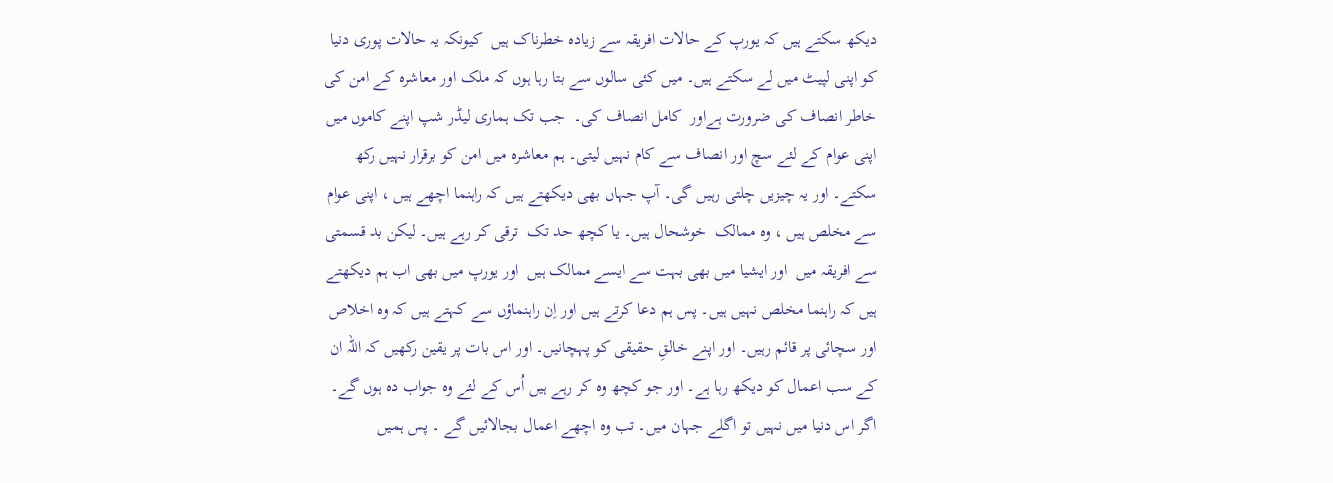دیکھ سکتے ہیں کہ یورپ کے حالات افریقہ سے زیادہ خطرناک ہیں  کیونکہ یہ حالات پوری دنیا کو اپنی لپیٹ میں لے سکتے ہیں۔ میں کئی سالوں سے بتا رہا ہوں کہ ملک اور معاشرہ کے امن کی خاطر انصاف کی ضرورت ہےاور  کامل انصاف کی۔  جب تک ہماری لیڈر شپ اپنے کاموں میں اپنی عوام کے لئے سچ اور انصاف سے کام نہیں لیتی۔ ہم معاشرہ میں امن کو برقرار نہیں رکھ سکتے۔ اور یہ چیزیں چلتی رہیں گی۔ آپ جہاں بھی دیکھتے ہیں کہ راہنما اچھے ہیں ، اپنی عوام سے مخلص ہیں ، وہ ممالک  خوشحال ہیں۔ یا کچھ حد تک  ترقی کر رہے ہیں۔ لیکن بد قسمتی سے افریقہ میں  اور ایشیا میں بھی بہت سے ایسے ممالک ہیں  اور یورپ میں بھی اب ہم دیکھتے ہیں کہ راہنما مخلص نہیں ہیں۔ پس ہم دعا کرتے ہیں اور اِن راہنماؤں سے کہتے ہیں کہ وہ اخلاص اور سچائی پر قائم رہیں۔ اور اپنے خالقِ حقیقی کو پہچانیں۔ اور اس بات پر یقین رکھیں کہ اللہ ان کے سب اعمال کو دیکھ رہا ہے۔ اور جو کچھ وہ کر رہے ہیں اُس کے لئے وہ جواب دہ ہوں گے۔ اگر اس دنیا میں نہیں تو اگلے جہان میں۔ تب وہ اچھے اعمال بجالائیں گے ۔ پس ہمیں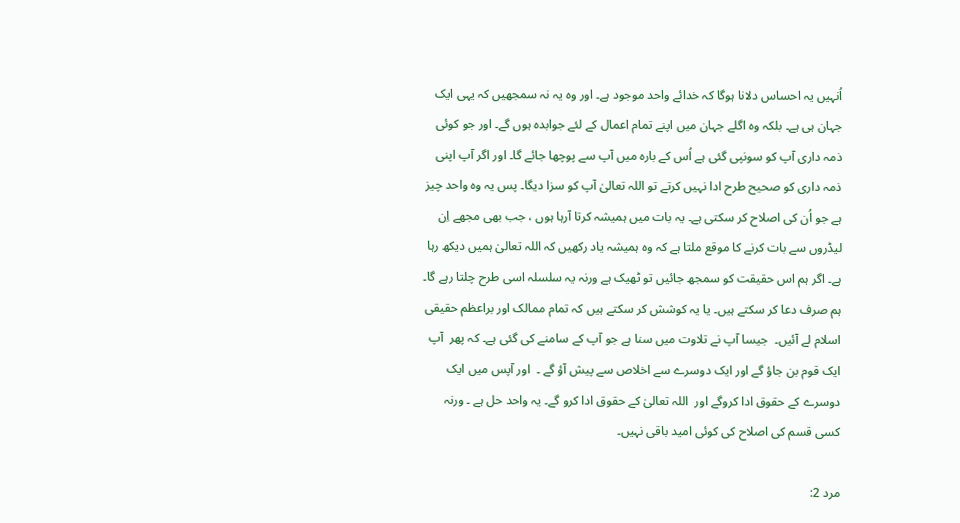اُنہیں یہ احساس دلانا ہوگا کہ خدائے واحد موجود ہے۔ اور وہ یہ نہ سمجھیں کہ یہی ایک جہان ہی ہے۔ بلکہ وہ اگلے جہان میں اپنے تمام اعمال کے لئے جوابدہ ہوں گے۔ اور جو کوئی ذمہ داری آپ کو سونپی گئی ہے اُس کے بارہ میں آپ سے پوچھا جائے گا۔ اور اگر آپ اپنی ذمہ داری کو صحیح طرح ادا نہیں کرتے تو اللہ تعالیٰ آپ کو سزا دیگا۔ پس یہ وہ واحد چیز ہے جو اُن کی اصلاح کر سکتی ہے۔ یہ بات میں ہمیشہ کرتا آرہا ہوں ، جب بھی مجھے اِن لیڈروں سے بات کرنے کا موقع ملتا ہے کہ وہ ہمیشہ یاد رکھیں کہ اللہ تعالیٰ ہمیں دیکھ رہا ہے۔ اگر ہم اس حقیقت کو سمجھ جائیں تو ٹھیک ہے ورنہ یہ سلسلہ اسی طرح چلتا رہے گا۔ ہم صرف دعا کر سکتے ہیں۔ یا یہ کوشش کر سکتے ہیں کہ تمام ممالک اور براعظم حقیقی اسلام لے آئیں۔  جیسا آپ نے تلاوت میں سنا ہے جو آپ کے سامنے کی گئی ہے۔ کہ پھر  آپ ایک قوم بن جاؤ گے اور ایک دوسرے سے اخلاص سے پیش آؤ گے ۔  اور آپس میں ایک دوسرے کے حقوق ادا کروگے اور  اللہ تعالیٰ کے حقوق ادا کرو گے۔ یہ واحد حل ہے ۔ ورنہ کسی قسم کی اصلاح کی کوئی امید باقی نہیں۔

مرد 2: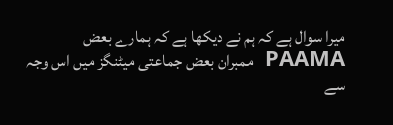میرا سوال ہے کہ ہم نے دیکھا ہے کہ ہمارے بعض PAAMA  ممبران بعض جماعتی میٹنگز میں اس وجہ سے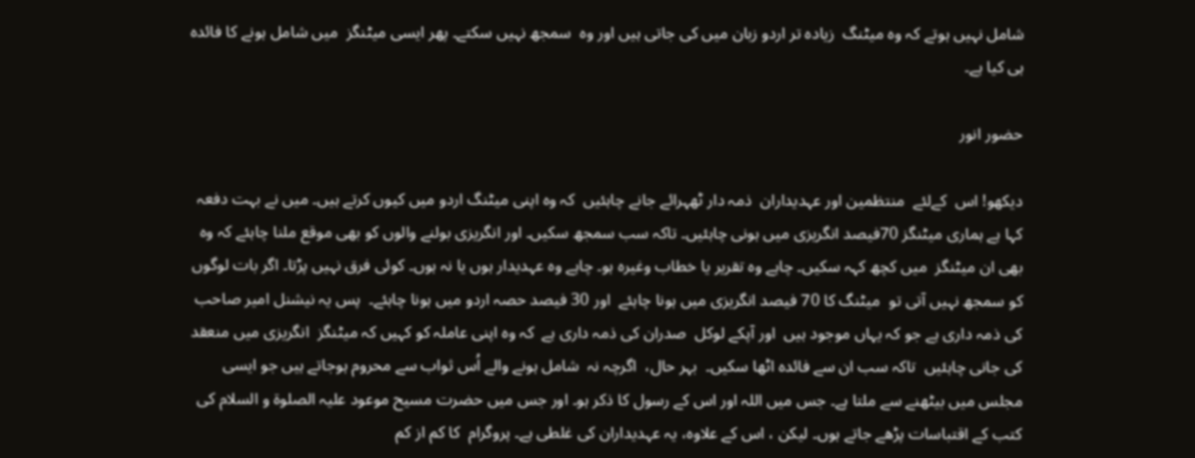شامل نہیں ہوتے کہ وہ میٹنگ  زیادہ تر اردو زبان میں کی جاتی ہیں اور وہ  سمجھ نہیں سکتے۔ پھر ایسی میٹنگز  میں شامل ہونے کا فائدہ ہی کیا ہے۔

حضور انور

دیکھو! اس  کےلئے  منتظمین اور عہدیداران  ذمہ دار ٹھہرائے جانے چاہئیں  کہ وہ اپنی میٹنگ اردو میں کیوں کرتے ہیں۔ میں نے بہت دفعہ کہا ہے ہماری میٹنگز 70فیصد انگریزی میں ہونی چاہئیں۔ تاکہ سب سمجھ سکیں۔ اور انگریزی بولنے والوں کو بھی موقع ملنا چاہئے کہ وہ بھی ان میٹنگز  میں کچھ کہہ سکیں۔ چاہے وہ تقریر یا خطاب وغیرہ ہو۔ چاہے وہ عہدیدار ہوں یا نہ ہوں۔ کوئی فرق نہیں پڑتا۔ اگر بات لوگوں کو سمجھ نہیں آتی تو  میٹنگ کا 70 فیصد انگریزی میں ہونا چاہئے  اور 30 فیصد حصہ اردو میں ہونا چاہئے۔  پس یہ نیشنل امیر صاحب کی ذمہ داری ہے جو کہ یہاں موجود ہیں  اور آپکے لوکل  صدران کی ذمہ داری ہے  کہ وہ اپنی عاملہ کو کہیں کہ میٹنگز  انگریزی میں منعقد کی جانی چاہئیں  تاکہ سب ان سے فائدہ اٹھا سکیں۔  بہر حال،  اگرچہ نہ  شامل ہونے والے اُس ثواب سے محروم ہوجاتے ہیں جو ایسی مجلس میں بیٹھنے سے ملتا ہے۔ جس میں اللہ اور اس کے رسول کا ذکر ہو۔ اور جس میں حضرت مسیح موعود علیہ الصلوۃ و السلام کی کتب کے اقتباسات پڑھے جاتے ہوں۔ لیکن ، اس کے علاوہ، یہ عہدیداران کی غلطی ہے۔ پروگرام  کا کم از کم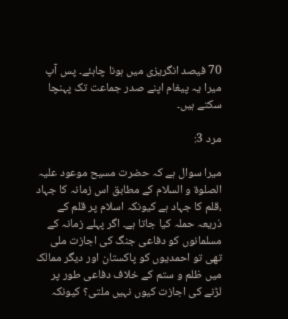70 فیصد انگریزی میں ہونا چاہئے۔ پس آپ میرا یہ پیغام اپنے صدر جماعت تک پہنچا سکتے ہیں۔

مرد 3:

میرا سوال ہے کہ حضرت مسیح موعود علیہ الصلوۃ و السلام کے مطابق اس زمانہ کا جہاد ،قلم کا جہاد ہے کیونکہ اسلام پر قلم کے ذریعہ حملہ کیا جاتا ہے۔ اگر پہلے زمانہ کے مسلمانوں کو دفاعی جنگ کی اجازت ملی تھی تو احمدیوں کو پاکستان اور دیگر ممالک میں ظلم و ستم کے خلاف دفاعی طور پر لڑنے کی اجازت کیوں نہیں ملتی؟ کیونکہ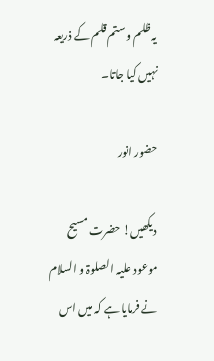یہ ظلم و ستم قلم کے ذریعہ نہیں کیا جاتا۔

حضور انور

دیکھیں! حضرت مسیح موعود علیہ الصلوۃ و السلام نے فرمایا ہے کہ میں اس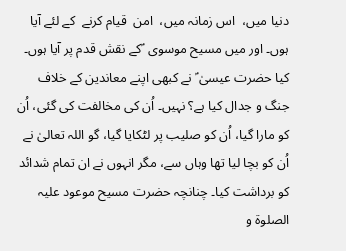دنیا میں،  اس زمانہ میں،  امن  قیام کرنے  کے لئے آیا ہوں۔ اور میں مسیح موسوی  ؑکے نقش قدم پر آیا ہوں۔ کیا حضرت عیسیٰ ؑ نے کبھی اپنے معاندین کے خلاف جنگ و جدال کیا ہے؟ نہیں۔ اُن کی مخالفت کی گئی، اُن کو مارا گیا، اُن کو صلیب پر لٹکایا گیا، گو اللہ تعالیٰ نے اُن کو بچا لیا تھا وہاں سے، مگر انہوں نے ان تمام شدائد کو برداشت کیا۔ چنانچہ حضرت مسیح موعود علیہ الصلوۃ و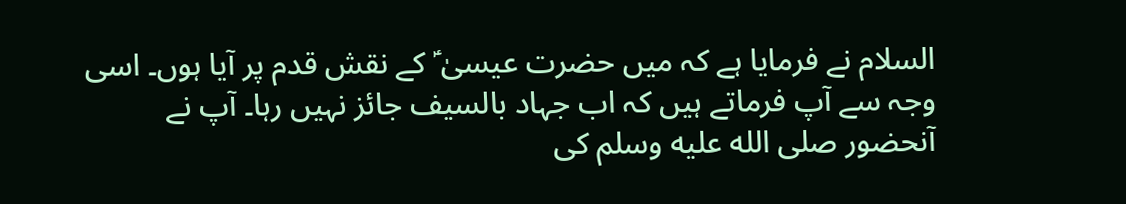السلام نے فرمایا ہے کہ میں حضرت عیسیٰ ؑ کے نقش قدم پر آیا ہوں۔ اسی وجہ سے آپ فرماتے ہیں کہ اب جہاد بالسیف جائز نہیں رہا۔ آپ نے آنحضور صلى الله عليه وسلم کی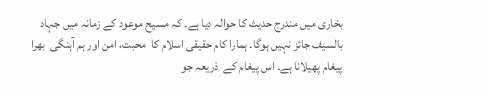بخاری میں مندرج حدیث کا حوالہ دیا ہے۔ کہ مسیح موعود کے زمانہ میں جہاد بالسیف جائز نہیں ہوگا۔ ہمارا کام حقیقی اسلام کا  محبت، امن اور ہم آہنگی  بھرا  پیغام پھیلانا ہے۔ اس پیغام کے  ذریعہ جو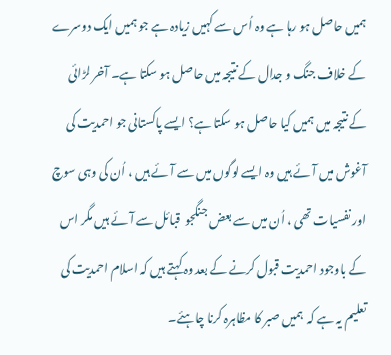ہمیں حاصل ہو رہا ہے وہ اُس سے کہیں زیادہ ہے جو ہمیں ایک دوسرے کے خلاف جنگ و جدال کے نتیجہ میں حاصل ہو سکتا ہے۔ آخر لڑائی  کے نتیجہ میں ہمیں کیا حاصل ہو سکتا ہے؟ ایسے پاکستانی جو احمدیت کی آغوش میں آئے ہیں وہ ایسے لوگوں میں سے آئے ہیں ، اُن کی وہی سوچ اور نفسیات تھی ، اُن میں سے بعض جنگجو  قبائل سے آئے ہیں مگر اس کے باوجود احمدیت قبول کرنے کے بعد وہ کہتے ہیں کہ اسلام احمدیت کی تعلیم یہ ہے کہ  ہمیں صبر کا مظاہرہ کرنا چاہئے۔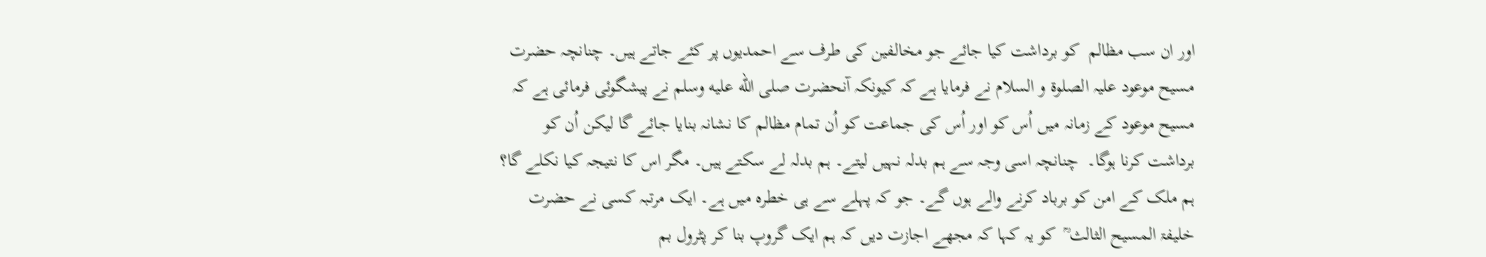اور ان سب مظالم  کو برداشت کیا جائے جو مخالفین کی طرف سے احمدیوں پر کئے جاتے ہیں۔ چنانچہ حضرت مسیح موعود علیہ الصلوۃ و السلام نے فرمایا ہے کہ کیونکہ آنحضرت صلى الله عليه وسلم نے پیشگوئی فرمائی ہے کہ مسیح موعود کے زمانہ میں اُس کو اور اُس کی جماعت کو اُن تمام مظالم کا نشانہ بنایا جائے گا لیکن اُن کو برداشت کرنا ہوگا۔  چنانچہ اسی وجہ سے ہم بدلہ نہیں لیتے۔ ہم بدلہ لے سکتے ہیں۔ مگر اس کا نتیجہ کیا نکلے گا؟ ہم ملک کے امن کو برباد کرنے والے ہوں گے۔ جو کہ پہلے سے ہی خطرہ میں ہے۔ ایک مرتبہ کسی نے حضرت خلیفۃ المسیح الثالث ؒ  کو یہ کہا کہ مجھے اجازت دیں کہ ہم ایک گروپ بنا کر پٹرول بم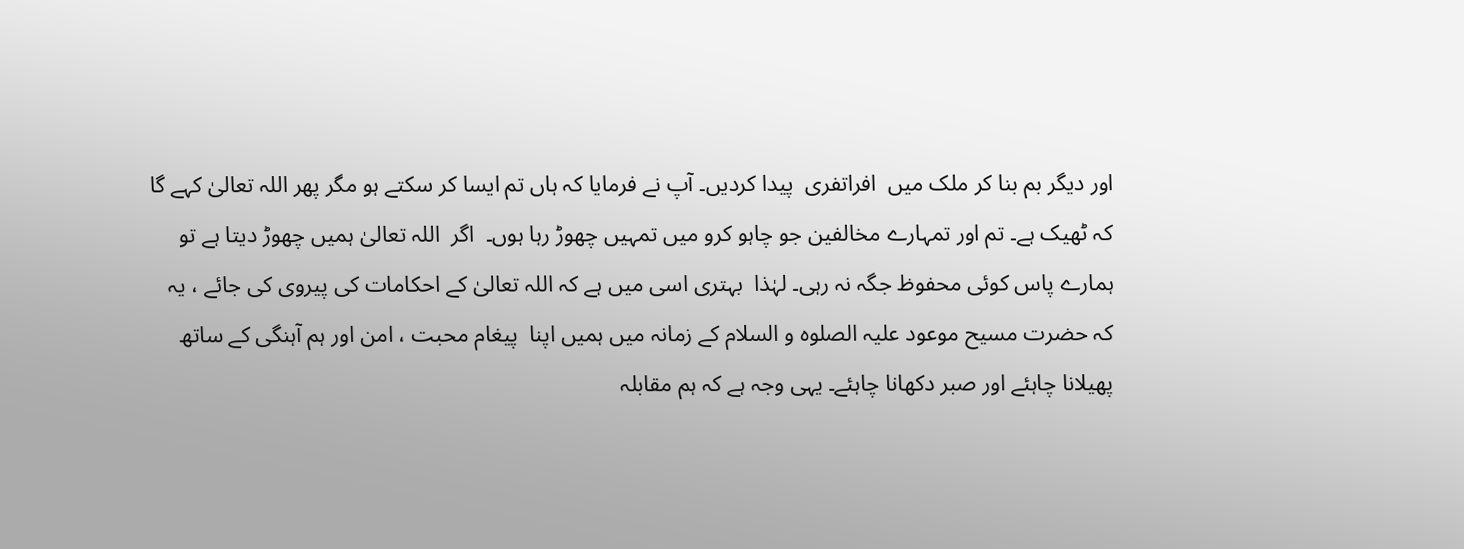اور دیگر بم بنا کر ملک میں  افراتفری  پیدا کردیں۔ آپ نے فرمایا کہ ہاں تم ایسا کر سکتے ہو مگر پھر اللہ تعالیٰ کہے گا کہ ٹھیک ہے۔ تم اور تمہارے مخالفین جو چاہو کرو میں تمہیں چھوڑ رہا ہوں۔  اگر  اللہ تعالیٰ ہمیں چھوڑ دیتا ہے تو ہمارے پاس کوئی محفوظ جگہ نہ رہی۔ لہٰذا  بہتری اسی میں ہے کہ اللہ تعالیٰ کے احکامات کی پیروی کی جائے ، یہ کہ حضرت مسیح موعود علیہ الصلوہ و السلام کے زمانہ میں ہمیں اپنا  پیغام محبت ، امن اور ہم آہنگی کے ساتھ پھیلانا چاہئے اور صبر دکھانا چاہئے۔ یہی وجہ ہے کہ ہم مقابلہ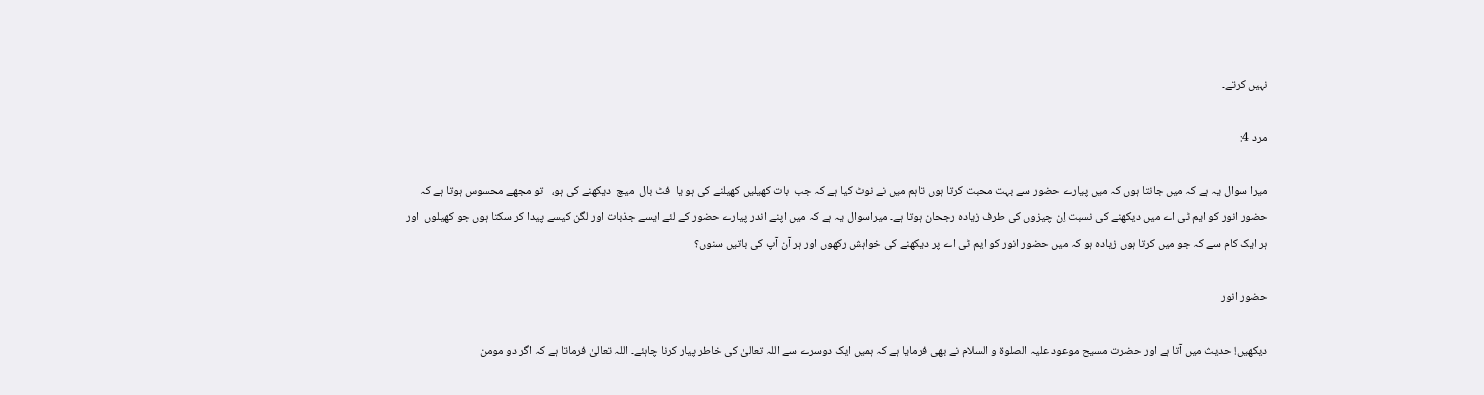نہیں کرتے۔

مرد 4:

میرا سوال یہ ہے کہ میں جانتا ہوں کہ میں پیارے حضور سے بہت محبت کرتا ہوں تاہم میں نے نوٹ کیا ہے کہ جب  بات کھیلیں کھیلنے کی ہو یا  فٹ بال  میچ  دیکھنے کی ہو،   تو مجھے محسوس ہوتا ہے کہ حضور انور کو ایم ٹی اے میں دیکھنے کی نسبت اِن چیزوں کی طرف زیادہ رجحان ہوتا ہے۔ میراسوال یہ ہے کہ میں اپنے اندر پیارے حضور کے لئے ایسے جذبات اور لگن کیسے پیدا کر سکتا ہوں جو کھیلوں  اور ہر ایک کام سے کہ جو میں کرتا ہوں زیادہ ہو کہ میں حضور انور کو ایم ٹی اے پر دیکھنے کی خواہش رکھوں اور ہر آن آپ کی باتیں سنوں؟

حضور انور

دیکھیں! حدیث میں آتا ہے اور حضرت مسیح موعود علیہ الصلوۃ و السلام نے بھی فرمایا ہے کہ ہمیں ایک دوسرے سے اللہ تعالیٰ کی خاطر پیار کرنا چاہئے۔ اللہ تعالیٰ فرماتا ہے کہ اگر دو مومن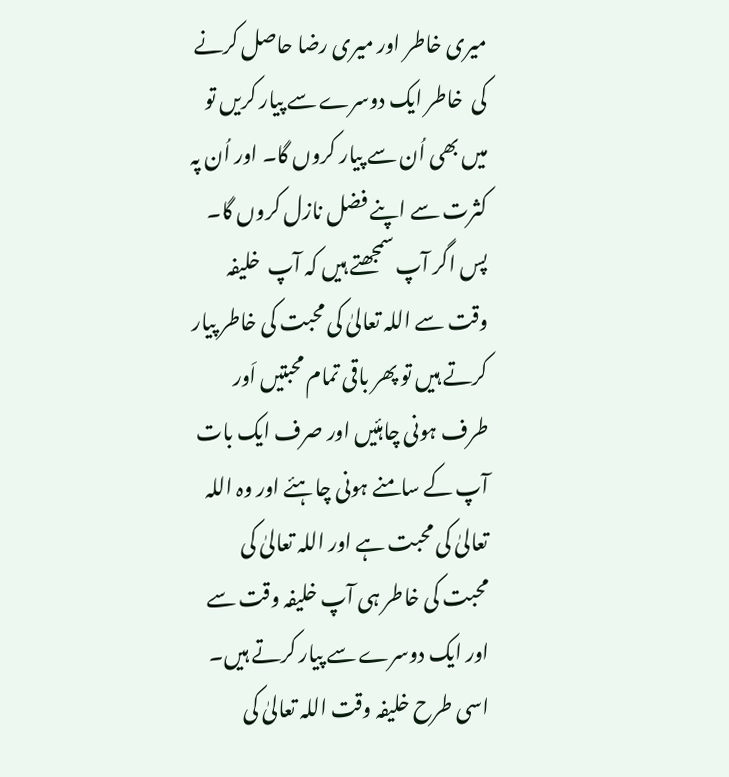میری خاطر اور میری رضا حاصل کرنے کی  خاطر ایک دوسرے سے پیار کریں تو میں بھی اُن سے پیار کروں گا۔ اور اُن پہ کثرت سے اپنے فضل نازل کروں گا۔ پس اگر آپ سمجھتے ہیں کہ آپ  خلیفہ وقت سے اللہ تعالیٰ کی محبت کی خاطر پیار کرتے ہیں تو پھر باقی تمام محبتیں اَور طرف ہونی چاہئیں اور صرف ایک بات آپ کے سامنے ہونی چاہئے اور وہ اللہ تعالیٰ کی محبت ہے اور اللہ تعالیٰ کی محبت کی خاطر ہی آپ خلیفہ وقت سے اور ایک دوسرے سے پیار کرتے ہیں۔ اسی طرح خلیفہ وقت اللہ تعالیٰ کی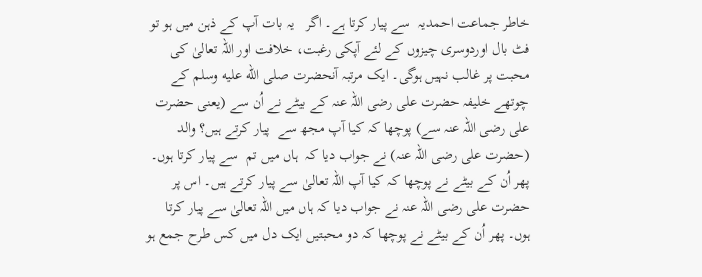خاطر جماعت احمدیہ  سے پیار کرتا ہے۔ اگر   یہ بات آپ کے ذہن میں ہو تو فٹ بال اوردوسری چیزوں کے لئے آپکی رغبت، خلافت اور اللہ تعالیٰ کی محبت پر غالب نہیں ہوگی۔ ایک مرتبہ آنحضرت صلى الله عليه وسلم کے چوتھے خلیفہ حضرت علی رضی اللہ عنہ کے بیٹے نے اُن سے (یعنی حضرت علی رضی اللہ عنہ سے) پوچھا کہ کیا آپ مجھ سے  پیار کرتے ہیں؟ والد (حضرت علی رضی اللہ عنہ) نے جواب دیا کہ  ہاں میں تم  سے پیار کرتا ہوں۔ پھر اُن کے بیٹے نے پوچھا کہ کیا آپ اللہ تعالیٰ سے پیار کرتے ہیں۔ اس پر حضرت علی رضی اللہ عنہ نے جواب دیا کہ ہاں میں اللہ تعالیٰ سے پیار کرتا ہوں۔ پھر اُن کے بیٹے نے پوچھا کہ دو محبتیں ایک دل میں کس طرح جمع ہو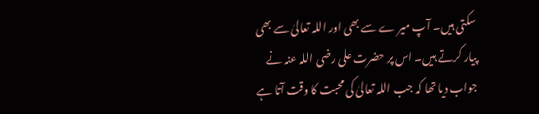سکتی ہیں۔ آپ میر ے سے بھی اور اللہ تعالیٰ سے بھی پیار کرتے ہیں۔ اس پر حضرت علی رضی اللہ عنہ نے جواب دیا تھا کہ جب اللہ تعالیٰ کی محبت کا وقت آتا ہے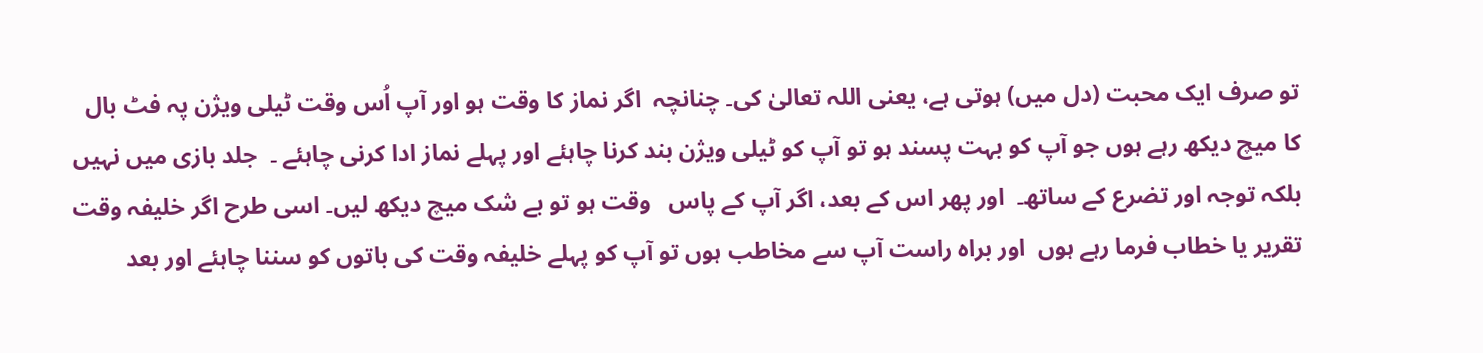تو صرف ایک محبت (دل میں) ہوتی ہے، یعنی اللہ تعالیٰ کی۔ چنانچہ  اگر نماز کا وقت ہو اور آپ اُس وقت ٹیلی ویژن پہ فٹ بال کا میچ دیکھ رہے ہوں جو آپ کو بہت پسند ہو تو آپ کو ٹیلی ویژن بند کرنا چاہئے اور پہلے نماز ادا کرنی چاہئے ۔  جلد بازی میں نہیں بلکہ توجہ اور تضرع کے ساتھ۔  اور پھر اس کے بعد، اگر آپ کے پاس   وقت ہو تو بے شک میچ دیکھ لیں۔ اسی طرح اگر خلیفہ وقت تقریر یا خطاب فرما رہے ہوں  اور براہ راست آپ سے مخاطب ہوں تو آپ کو پہلے خلیفہ وقت کی باتوں کو سننا چاہئے اور بعد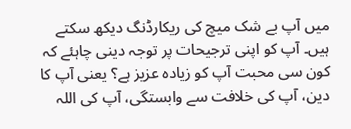میں آپ بے شک میچ کی ریکارڈنگ دیکھ سکتے ہیں۔ آپ کو اپنی ترجیحات پر توجہ دینی چاہئے کہ کون سی محبت آپ کو زیادہ عزیز ہے؟ یعنی آپ کا دین، آپ کی خلافت سے وابستگی، آپ کی اللہ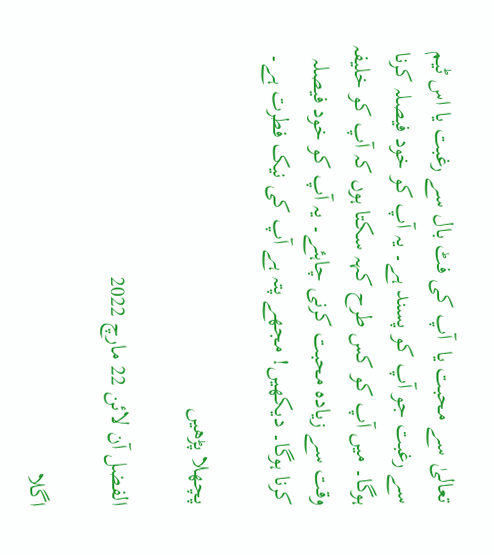تعالیٰ سے محبت یا  آپ کی فٹ بال سے رغبت یا اس ٹیم سے رغبت جو آپ کو پسند ہے۔ یہ آپ کو خود فیصلہ کرنا ہوگا۔ میں آپ کو کس طرح کہہ سکتا ہوں کہ آپ کو خلیفہ وقت سے زیادہ محبت کرنی چاہئے۔ یہ آپ کو خود فیصلہ کرنا ہوگا۔ دیکھیں! مجھے پتہ ہے آپ کی نیک فطرت ہے۔

پچھلا پڑھیں

الفضل آن لائن 22 مارچ 2022

اگلا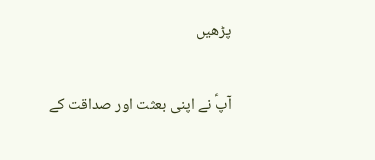پڑھیں

آپؑ نے اپنی بعثت اور صداقت کے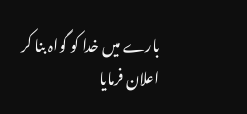بارے میں خدا کو گواہ بنا کر اعلان فرمایا